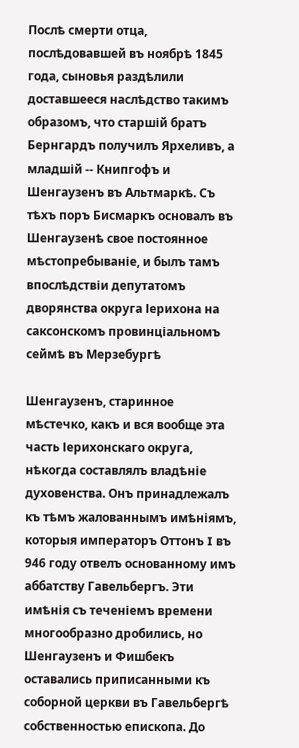Послѣ смерти отца, послѣдовавшей въ ноябрѣ 1845 года, сыновья раздѣлили доставшееся наслѣдство такимъ образомъ, что старшій братъ Бернгардъ получилъ Ярхеливъ, а младшій -- Книпгофъ и Шенгаузенъ въ Альтмаркѣ. Съ тѣхъ поръ Бисмаркъ основалъ въ Шенгаузенѣ свое постоянное мѣстопребываніе, и былъ тамъ впослѣдствіи депутатомъ дворянства округа Іерихона на саксонскомъ провинціальномъ сеймѣ въ Мерзебургѣ

Шенгаузенъ, старинное мѣстечко, какъ и вся вообще эта часть Іерихонскаго округа, нѣкогда составлялъ владѣніе духовенства. Онъ принадлежалъ къ тѣмъ жалованнымъ имѣніямъ, которыя императоръ Оттонъ I въ 946 году отвелъ основанному имъ аббатству Гавельбергъ. Эти имѣнія съ теченіемъ времени многообразно дробились, но Шенгаузенъ и Фишбекъ оставались приписанными къ соборной церкви въ Гавельбергѣ собственностью епископа. До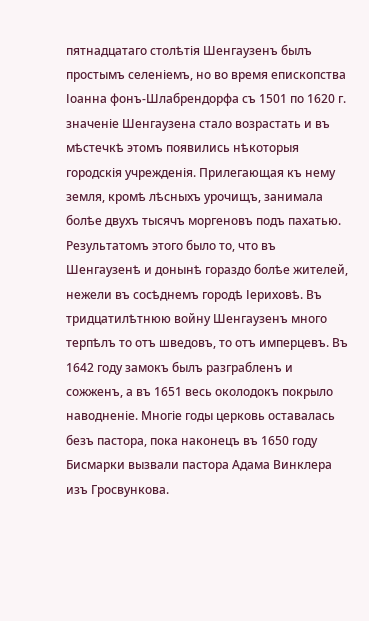пятнадцатаго столѣтія Шенгаузенъ былъ простымъ селеніемъ, но во время епископства Іоанна фонъ-Шлабрендорфа съ 1501 по 1620 г. значеніе Шенгаузена стало возрастать и въ мѣстечкѣ этомъ появились нѣкоторыя городскія учрежденія. Прилегающая къ нему земля, кромѣ лѣсныхъ урочищъ, занимала болѣе двухъ тысячъ моргеновъ подъ пахатью. Результатомъ этого было то, что въ Шенгаузенѣ и донынѣ гораздо болѣе жителей, нежели въ сосѣднемъ городѣ Іериховѣ. Въ тридцатилѣтнюю войну Шенгаузенъ много терпѣлъ то отъ шведовъ, то отъ имперцевъ. Въ 1642 году замокъ былъ разграбленъ и сожженъ, а въ 1651 весь околодокъ покрыло наводненіе. Многіе годы церковь оставалась безъ пастора, пока наконецъ въ 1650 году Бисмарки вызвали пастора Адама Винклера изъ Гросвункова.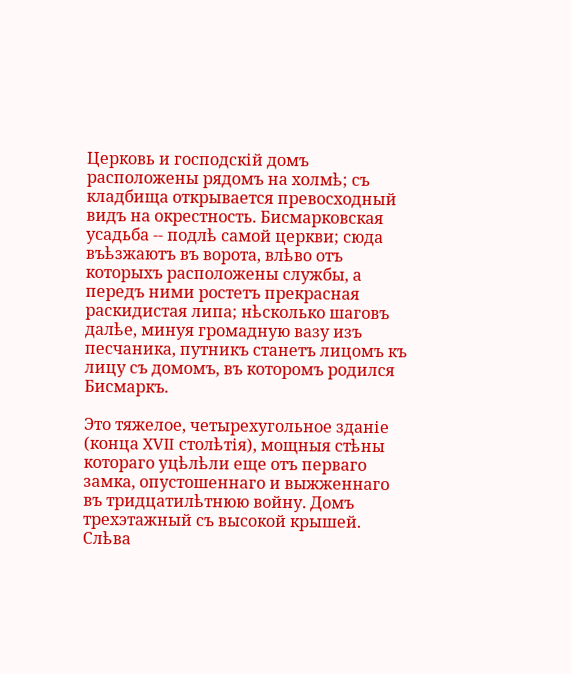Церковь и господскій домъ расположены рядомъ на холмѣ; съ кладбища открывается превосходный видъ на окрестность. Бисмарковская усадьба -- подлѣ самой церкви; сюда въѣзжаютъ въ ворота, влѣво отъ которыхъ расположены службы, а передъ ними ростетъ прекрасная раскидистая липа; нѣсколько шаговъ далѣе, минуя громадную вазу изъ песчаника, путникъ станетъ лицомъ къ лицу съ домомъ, въ которомъ родился Бисмаркъ.

Это тяжелое, четырехугольное зданіе (конца XVII столѣтія), мощныя стѣны котораго уцѣлѣли еще отъ перваго замка, опустошеннаго и выжженнаго въ тридцатилѣтнюю войну. Домъ трехэтажный съ высокой крышей. Слѣва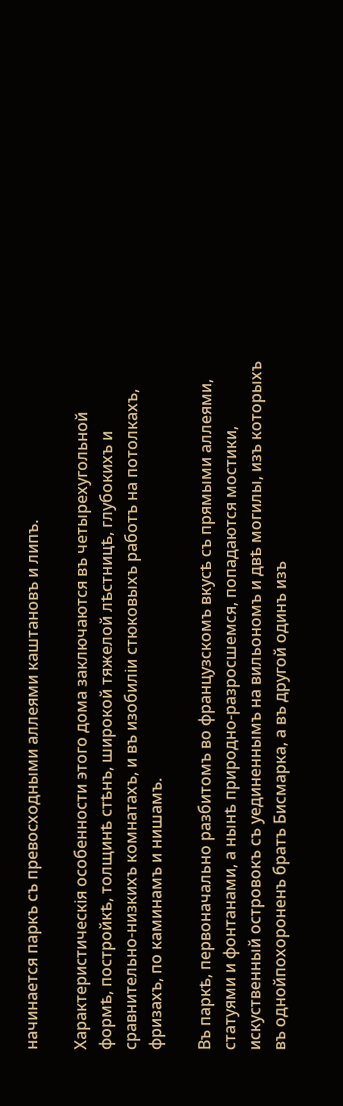начинается паркъ съ превосходными аллеями каштановъ и липъ.

Характеристическія особенности этого дома заключаются въ четырехугольной формѣ, постройкѣ, толщинѣ стѣнъ, широкой тяжелой лѣстницѣ, глубокихъ и сравнительно-низкихъ комнатахъ, и въ изобиліи стюковыхъ работъ на потолкахъ, фризахъ, по каминамъ и нишамъ.

Въ паркѣ, первоначально разбитомъ во французскомъ вкусѣ съ прямыми аллеями, статуями и фонтанами, а нынѣ природно-разросшемся, попадаются мостики, искуственный островокъ съ уединеннымъ на вильономъ и двѣ могилы, изъ которыхъ въ однойпохороненъ братъ Бисмарка, а въ другой одинъ изъ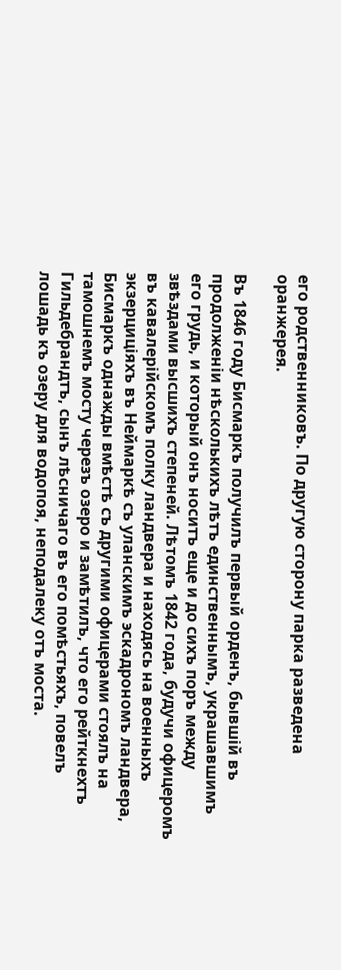его родственниковъ. По другую сторону парка разведена оранжерея.

Въ 1846 году Бисмаркъ получилъ первый орденъ, бывшій въ продолженіи нѣсколькихъ лѣтъ единственнымъ, украшавшимъ его грудь, и который онъ носитъ еще и до сихъ поръ между звѣздами высшихъ степеней. Лѣтомъ 1842 года, будучи офицеромъ въ кавалерійскомъ полку ландвера и находясь на военныхъ экзерциціяхъ въ Неймаркѣ съ уланскимъ эскадрономъ ландвера, Бисмаркъ однажды вмѣстѣ съ другими офицерами стоялъ на тамошнемъ мосту черезъ озеро и замѣтилъ, что его рейткнехтъ Гильдебрандтъ, сынъ лѣсничаго въ его помѣстьяхъ, повелъ лошадь къ озеру для водопоя, неподалеку отъ моста.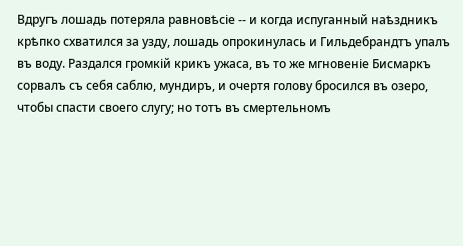Вдругъ лошадь потеряла равновѣсіе -- и когда испуганный наѣздникъ крѣпко схватился за узду, лошадь опрокинулась и Гильдебрандтъ упалъ въ воду. Раздался громкій крикъ ужаса, въ то же мгновеніе Бисмаркъ сорвалъ съ себя саблю, мундиръ, и очертя голову бросился въ озеро, чтобы спасти своего слугу; но тотъ въ смертельномъ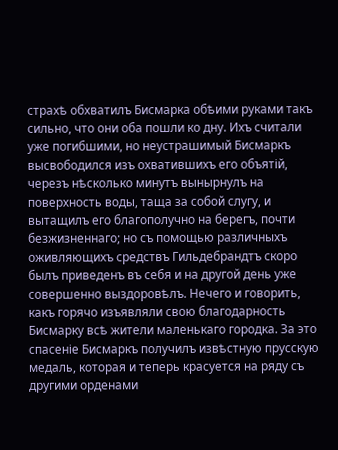страхѣ обхватилъ Бисмарка обѣими руками такъ сильно, что они оба пошли ко дну. Ихъ считали уже погибшими, но неустрашимый Бисмаркъ высвободился изъ охватившихъ его объятій, черезъ нѣсколько минутъ вынырнулъ на поверхность воды, таща за собой слугу, и вытащилъ его благополучно на берегъ, почти безжизненнаго; но съ помощью различныхъ оживляющихъ средствъ Гильдебрандтъ скоро былъ приведенъ въ себя и на другой день уже совершенно выздоровѣлъ. Нечего и говорить, какъ горячо изъявляли свою благодарность Бисмарку всѣ жители маленькаго городка. За это спасеніе Бисмаркъ получилъ извѣстную прусскую медаль, которая и теперь красуется на ряду съ другими орденами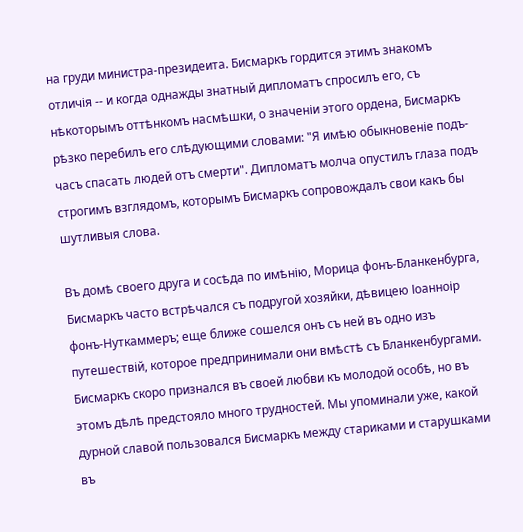на груди министра-президеита. Бисмаркъ гордится этимъ знакомъ отличія -- и когда однажды знатный дипломатъ спросилъ его, съ нѣкоторымъ оттѣнкомъ насмѣшки, о значеніи этого ордена, Бисмаркъ рѣзко перебилъ его слѣдующими словами: "Я имѣю обыкновеніе подъ-часъ спасать людей отъ смерти". Дипломатъ молча опустилъ глаза подъ строгимъ взглядомъ, которымъ Бисмаркъ сопровождалъ свои какъ бы шутливыя слова.

Въ домѣ своего друга и сосѣда по имѣнію, Морица фонъ-Бланкенбурга, Бисмаркъ часто встрѣчался съ подругой хозяйки, дѣвицею Іоанноір фонъ-Нуткаммеръ; еще ближе сошелся онъ съ ней въ одно изъ путешествій, которое предпринимали они вмѣстѣ съ Бланкенбургами. Бисмаркъ скоро признался въ своей любви къ молодой особѣ, но въ этомъ дѣлѣ предстояло много трудностей. Мы упоминали уже, какой дурной славой пользовался Бисмаркъ между стариками и старушками въ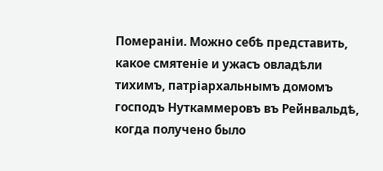Помераніи. Можно себѣ представить, какое смятеніе и ужасъ овладѣли тихимъ, патріархальнымъ домомъ господъ Нуткаммеровъ въ Рейнвальдѣ, когда получено было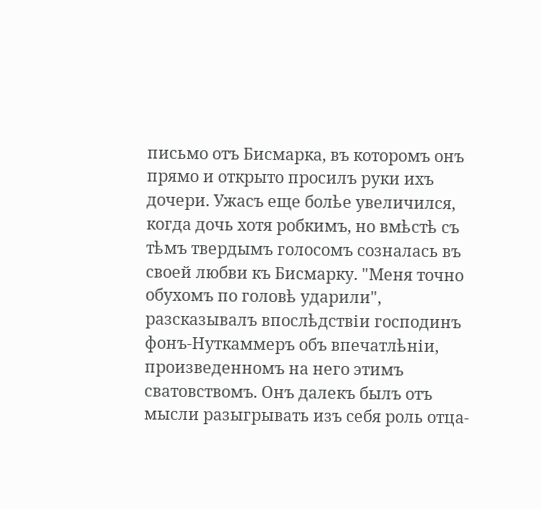письмо отъ Бисмарка, въ которомъ онъ прямо и открыто просилъ руки ихъ дочери. Ужасъ еще болѣе увеличился, когда дочь хотя робкимъ, но вмѣстѣ съ тѣмъ твердымъ голосомъ созналась въ своей любви къ Бисмарку. "Меня точно обухомъ по головѣ ударили", разсказывалъ впослѣдствіи господинъ фонъ-Нуткаммеръ объ впечатлѣніи, произведенномъ на него этимъ сватовствомъ. Онъ далекъ былъ отъ мысли разыгрывать изъ себя роль отца-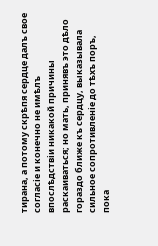тирана, а потому скрѣпя сердце далъ свое согласіе и конечно не имѣлъ впослѣдствіи никакой причины раскаиваться; но мать, принявъ это дѣло гораздо ближе къ сердцу, выказывала сильное сопротивленіе до тѣхъ поръ, пока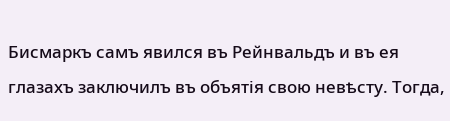Бисмаркъ самъ явился въ Рейнвальдъ и въ ея глазахъ заключилъ въ объятія свою невѣсту. Тогда,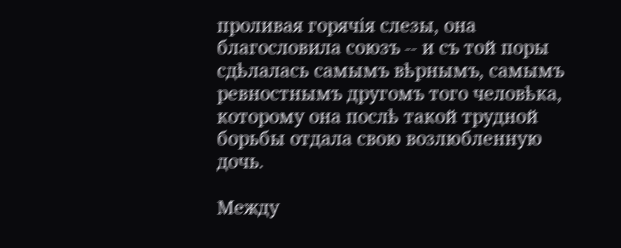проливая горячія слезы, она благословила союзъ -- и съ той поры сдѣлалась самымъ вѣрнымъ, самымъ ревностнымъ другомъ того человѣка, которому она послѣ такой трудной борьбы отдала свою возлюбленную дочь.

Между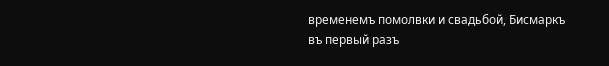временемъ помолвки и свадьбой, Бисмаркъ въ первый разъ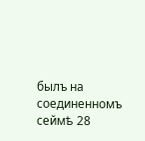былъ на соединенномъ сеймѣ 28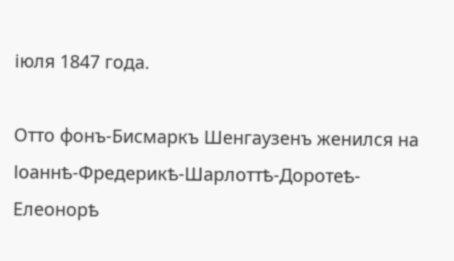іюля 1847 года.

Отто фонъ-Бисмаркъ Шенгаузенъ женился на Іоаннѣ-Фредерикѣ-Шарлоттѣ-Доротеѣ-Елеонорѣ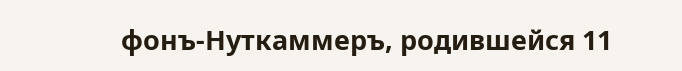фонъ-Нуткаммеръ, родившейся 11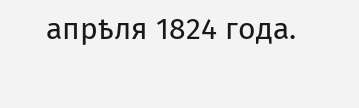апрѣля 1824 года.